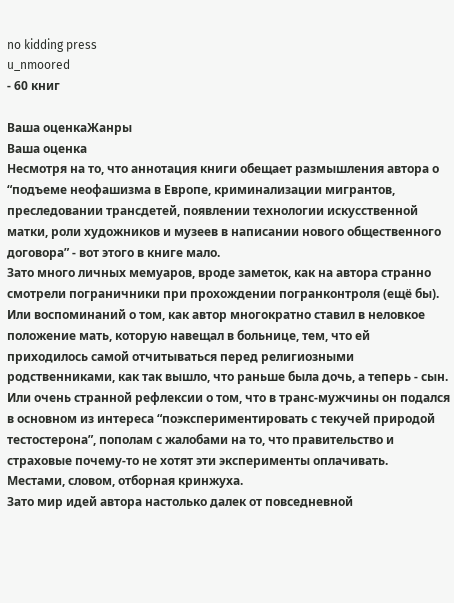no kidding press
u_nmoored
- 60 книг

Ваша оценкаЖанры
Ваша оценка
Несмотря на то, что аннотация книги обещает размышления автора о “подъеме неофашизма в Европе, криминализации мигрантов, преследовании трансдетей, появлении технологии искусственной матки, роли художников и музеев в написании нового общественного договора” - вот этого в книге мало.
Зато много личных мемуаров, вроде заметок, как на автора странно смотрели пограничники при прохождении погранконтроля (ещё бы). Или воспоминаний о том, как автор многократно ставил в неловкое положение мать, которую навещал в больнице, тем, что ей приходилось самой отчитываться перед религиозными родственниками, как так вышло, что раньше была дочь, а теперь - сын. Или очень странной рефлексии о том, что в транс-мужчины он подался в основном из интереса “поэкспериментировать с текучей природой тестостерона”, пополам с жалобами на то, что правительство и страховые почему-то не хотят эти эксперименты оплачивать.
Местами, словом, отборная кринжуха.
Зато мир идей автора настолько далек от повседневной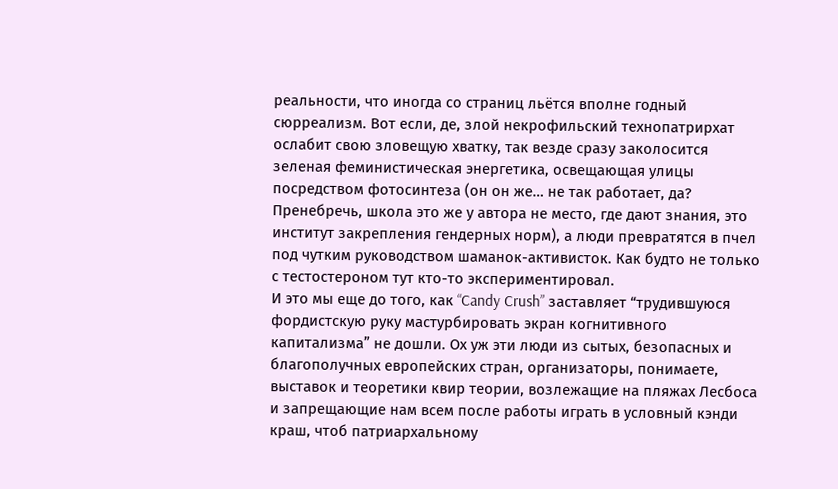реальности, что иногда со страниц льётся вполне годный сюрреализм. Вот если, де, злой некрофильский технопатрирхат ослабит свою зловещую хватку, так везде сразу заколосится зеленая феминистическая энергетика, освещающая улицы посредством фотосинтеза (он он же… не так работает, да? Пренебречь, школа это же у автора не место, где дают знания, это институт закрепления гендерных норм), а люди превратятся в пчел под чутким руководством шаманок-активисток. Как будто не только с тестостероном тут кто-то экспериментировал.
И это мы еще до того, как “Candy Crush” заставляет “трудившуюся фордистскую руку мастурбировать экран когнитивного капитализма” не дошли. Ох уж эти люди из сытых, безопасных и благополучных европейских стран, организаторы, понимаете, выставок и теоретики квир теории, возлежащие на пляжах Лесбоса и запрещающие нам всем после работы играть в условный кэнди краш, чтоб патриархальному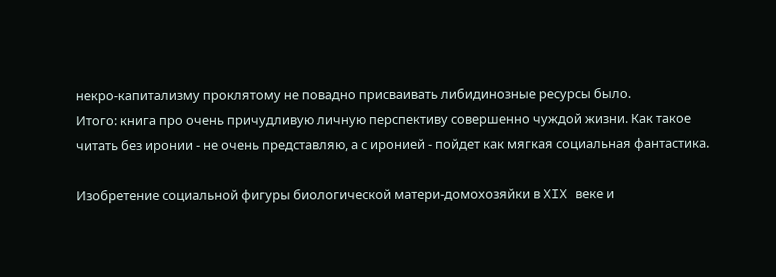некро-капитализму проклятому не повадно присваивать либидинозные ресурсы было.
Итого: книга про очень причудливую личную перспективу совершенно чуждой жизни. Как такое читать без иронии - не очень представляю, а с иронией - пойдет как мягкая социальная фантастика.

Изобретение социальной фигуры биологической матери-домохозяйки в XIX веке и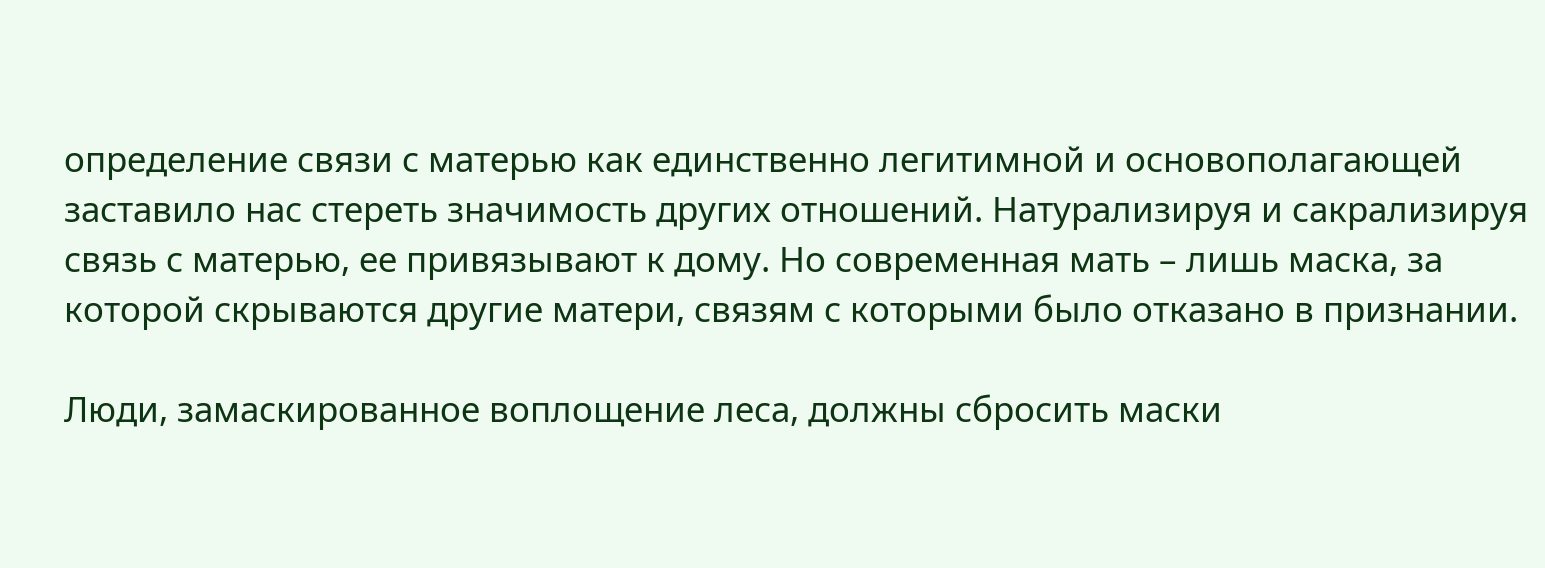определение связи с матерью как единственно легитимной и основополагающей заставило нас стереть значимость других отношений. Натурализируя и сакрализируя связь с матерью, ее привязывают к дому. Но современная мать – лишь маска, за которой скрываются другие матери, связям с которыми было отказано в признании.

Люди, замаскированное воплощение леса, должны сбросить маски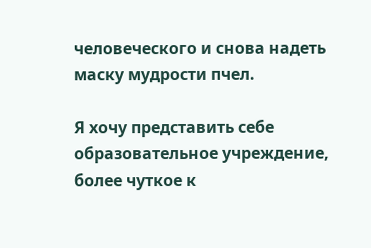человеческого и снова надеть маску мудрости пчел.

Я хочу представить себе образовательное учреждение, более чуткое к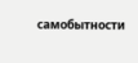самобытности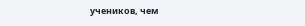учеников, чем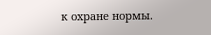к охране нормы.